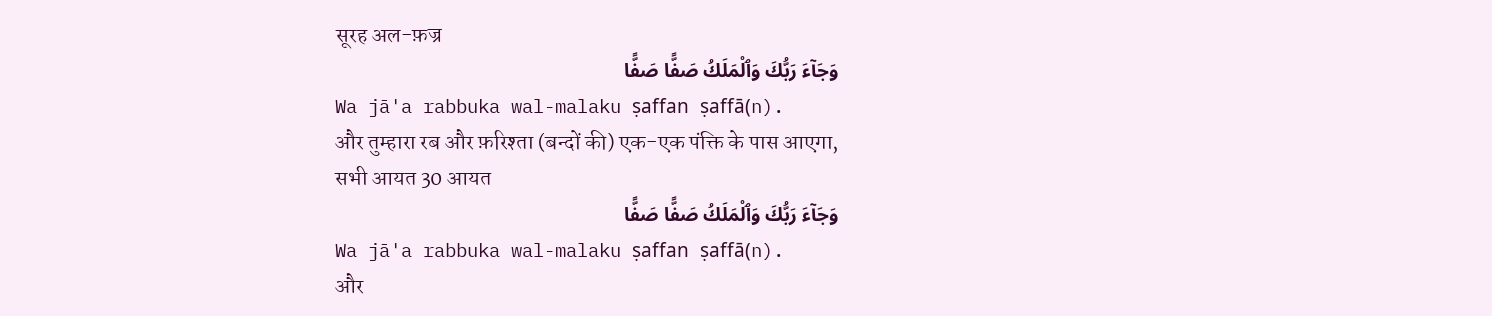सूरह अल-फ़ज्र
وَجَآءَ رَبُّكَ وَٱلْمَلَكُ صَفًّا صَفًّا
Wa jā'a rabbuka wal-malaku ṣaffan ṣaffā(n).
और तुम्हारा रब और फ़रिश्ता (बन्दों की) एक-एक पंक्ति के पास आएगा,
सभी आयत 30 आयत
وَجَآءَ رَبُّكَ وَٱلْمَلَكُ صَفًّا صَفًّا
Wa jā'a rabbuka wal-malaku ṣaffan ṣaffā(n).
और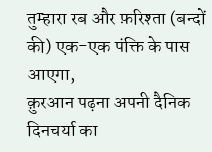तुम्हारा रब और फ़रिश्ता (बन्दों की) एक-एक पंक्ति के पास आएगा,
क़ुरआन पढ़ना अपनी दैनिक दिनचर्या का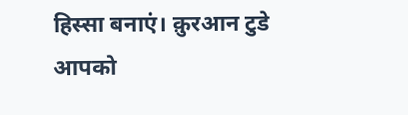हिस्सा बनाएं। क़ुरआन टुडे आपको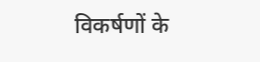विकर्षणों के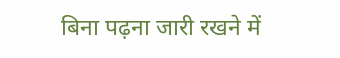बिना पढ़ना जारी रखने में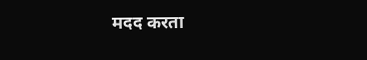मदद करता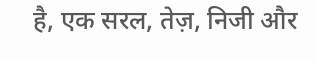है, एक सरल, तेज़, निजी और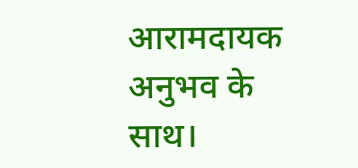आरामदायक अनुभव के साथ।